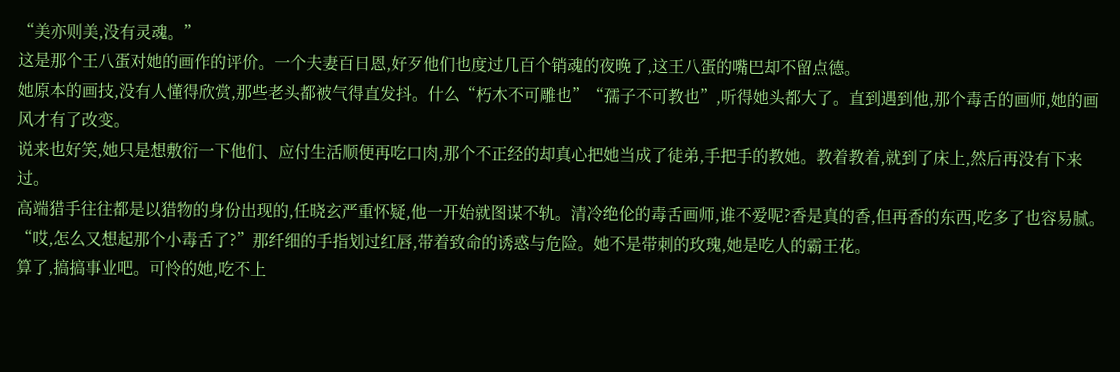“美亦则美,没有灵魂。”
这是那个王八蛋对她的画作的评价。一个夫妻百日恩,好歹他们也度过几百个销魂的夜晚了,这王八蛋的嘴巴却不留点德。
她原本的画技,没有人懂得欣赏,那些老头都被气得直发抖。什么“朽木不可雕也”“孺子不可教也”,听得她头都大了。直到遇到他,那个毒舌的画师,她的画风才有了改变。
说来也好笑,她只是想敷衍一下他们、应付生活顺便再吃口肉,那个不正经的却真心把她当成了徒弟,手把手的教她。教着教着,就到了床上,然后再没有下来过。
高端猎手往往都是以猎物的身份出现的,任晓玄严重怀疑,他一开始就图谋不轨。清冷绝伦的毒舌画师,谁不爱呢?香是真的香,但再香的东西,吃多了也容易腻。
“哎,怎么又想起那个小毒舌了?”那纤细的手指划过红唇,带着致命的诱惑与危险。她不是带刺的玫瑰,她是吃人的霸王花。
算了,搞搞事业吧。可怜的她,吃不上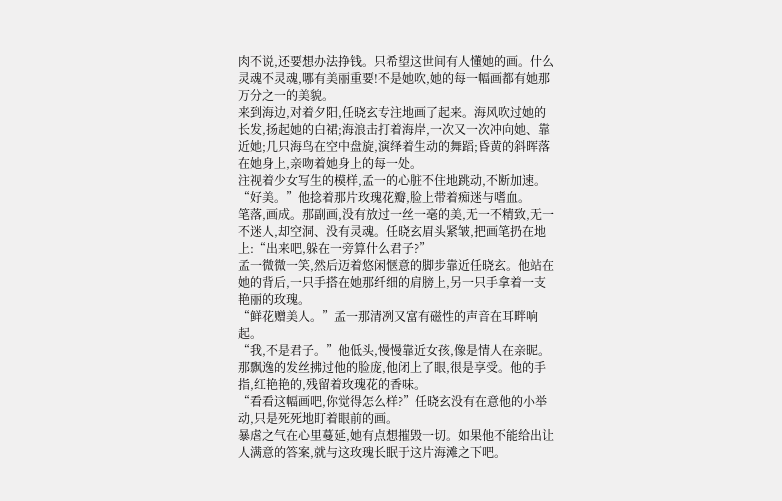肉不说,还要想办法挣钱。只希望这世间有人懂她的画。什么灵魂不灵魂,哪有美丽重要!不是她吹,她的每一幅画都有她那万分之一的美貌。
来到海边,对着夕阳,任晓玄专注地画了起来。海风吹过她的长发,扬起她的白裙;海浪击打着海岸,一次又一次冲向她、靠近她;几只海鸟在空中盘旋,演绎着生动的舞蹈;昏黄的斜晖落在她身上,亲吻着她身上的每一处。
注视着少女写生的模样,孟一的心脏不住地跳动,不断加速。
“好美。”他捻着那片玫瑰花瓣,脸上带着痴迷与嗜血。
笔落,画成。那副画,没有放过一丝一毫的美,无一不精致,无一不迷人,却空洞、没有灵魂。任晓玄眉头紧皱,把画笔扔在地上:“出来吧,躲在一旁算什么君子?”
孟一微微一笑,然后迈着悠闲惬意的脚步靠近任晓玄。他站在她的背后,一只手搭在她那纤细的肩膀上,另一只手拿着一支艳丽的玫瑰。
“鲜花赠美人。”孟一那清冽又富有磁性的声音在耳畔响起。
“我,不是君子。”他低头,慢慢靠近女孩,像是情人在亲昵。那飘逸的发丝拂过他的脸庞,他闭上了眼,很是享受。他的手指,红艳艳的,残留着玫瑰花的香味。
“看看这幅画吧,你觉得怎么样?”任晓玄没有在意他的小举动,只是死死地盯着眼前的画。
暴虐之气在心里蔓延,她有点想摧毁一切。如果他不能给出让人满意的答案,就与这玫瑰长眠于这片海滩之下吧。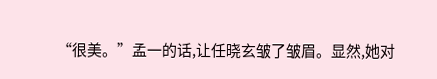“很美。”孟一的话,让任晓玄皱了皱眉。显然,她对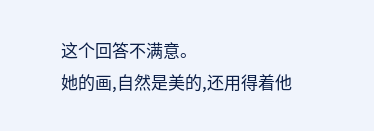这个回答不满意。
她的画,自然是美的,还用得着他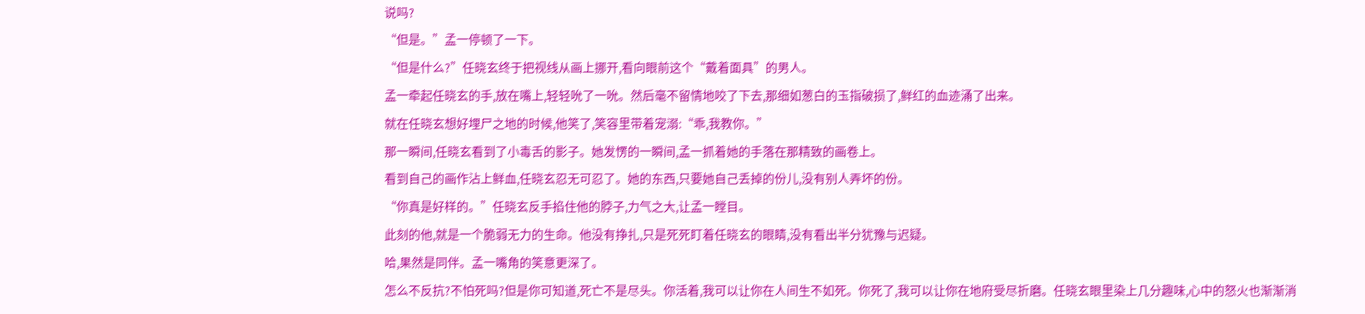说吗?
“但是。”孟一停顿了一下。
“但是什么?”任晓玄终于把视线从画上挪开,看向眼前这个“戴着面具”的男人。
孟一牵起任晓玄的手,放在嘴上,轻轻吮了一吮。然后毫不留情地咬了下去,那细如葱白的玉指破损了,鲜红的血迹涌了出来。
就在任晓玄想好埋尸之地的时候,他笑了,笑容里带着宠溺:“乖,我教你。”
那一瞬间,任晓玄看到了小毒舌的影子。她发愣的一瞬间,孟一抓着她的手落在那精致的画卷上。
看到自己的画作沾上鲜血,任晓玄忍无可忍了。她的东西,只要她自己丢掉的份儿,没有别人弄坏的份。
“你真是好样的。”任晓玄反手掐住他的脖子,力气之大,让孟一瞠目。
此刻的他,就是一个脆弱无力的生命。他没有挣扎,只是死死盯着任晓玄的眼睛,没有看出半分犹豫与迟疑。
哈,果然是同伴。孟一嘴角的笑意更深了。
怎么不反抗?不怕死吗?但是你可知道,死亡不是尽头。你活着,我可以让你在人间生不如死。你死了,我可以让你在地府受尽折磨。任晓玄眼里染上几分趣味,心中的怒火也渐渐消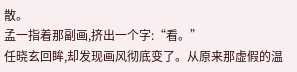散。
孟一指着那副画,挤出一个字:“看。”
任晓玄回眸,却发现画风彻底变了。从原来那虚假的温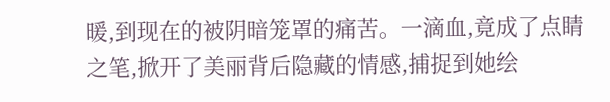暖,到现在的被阴暗笼罩的痛苦。一滴血,竟成了点睛之笔,掀开了美丽背后隐藏的情感,捕捉到她绘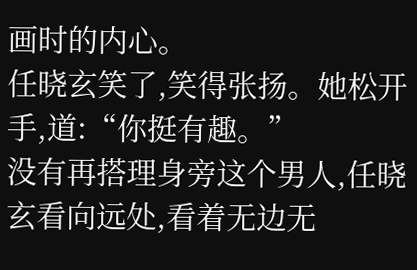画时的内心。
任晓玄笑了,笑得张扬。她松开手,道:“你挺有趣。”
没有再搭理身旁这个男人,任晓玄看向远处,看着无边无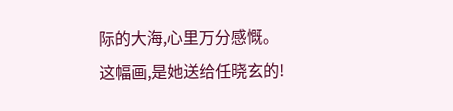际的大海,心里万分感慨。
这幅画,是她送给任晓玄的!